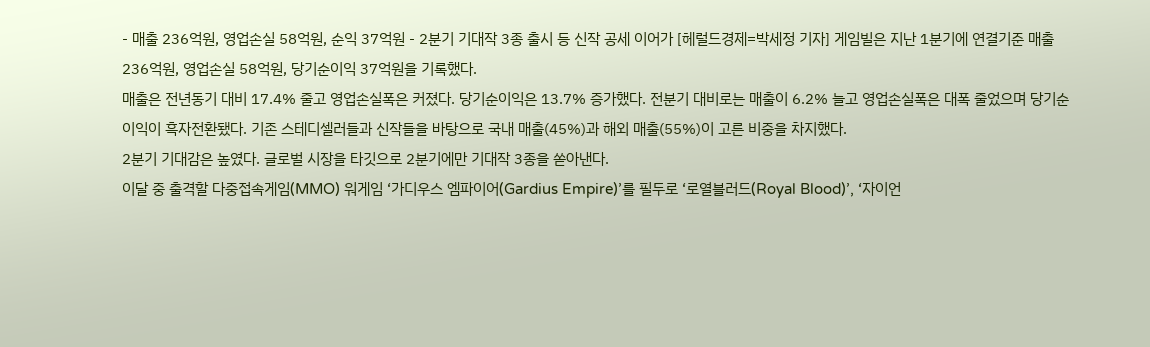- 매출 236억원, 영업손실 58억원, 순익 37억원 - 2분기 기대작 3종 출시 등 신작 공세 이어가 [헤럴드경제=박세정 기자] 게임빌은 지난 1분기에 연결기준 매출 236억원, 영업손실 58억원, 당기순이익 37억원을 기록했다.
매출은 전년동기 대비 17.4% 줄고 영업손실폭은 커졌다. 당기순이익은 13.7% 증가했다. 전분기 대비로는 매출이 6.2% 늘고 영업손실폭은 대폭 줄었으며 당기순이익이 흑자전환됐다. 기존 스테디셀러들과 신작들을 바탕으로 국내 매출(45%)과 해외 매출(55%)이 고른 비중을 차지했다.
2분기 기대감은 높였다. 글로벌 시장을 타깃으로 2분기에만 기대작 3종을 쏟아낸다.
이달 중 출격할 다중접속게임(MMO) 워게임 ‘가디우스 엠파이어(Gardius Empire)’를 필두로 ‘로열블러드(Royal Blood)’, ‘자이언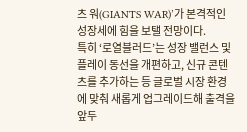츠 워(GIANTS WAR)’가 본격적인 성장세에 힘을 보탤 전망이다.
특히 ‘로열블러드’는 성장 밸런스 및 플레이 동선을 개편하고, 신규 콘텐츠를 추가하는 등 글로벌 시장 환경에 맞춰 새롭게 업그레이드해 출격을 앞두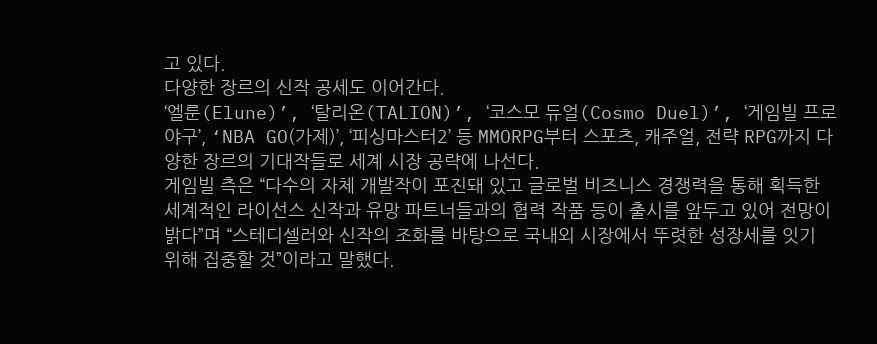고 있다.
다양한 장르의 신작 공세도 이어간다.
‘엘룬(Elune)’, ‘탈리온(TALION)’, ‘코스모 듀얼(Cosmo Duel)’, ‘게임빌 프로야구’, ‘NBA GO(가제)’, ‘피싱마스터2’ 등 MMORPG부터 스포츠, 캐주얼, 전략 RPG까지 다양한 장르의 기대작들로 세계 시장 공략에 나선다.
게임빌 측은 “다수의 자체 개발작이 포진돼 있고 글로벌 비즈니스 경쟁력을 통해 획득한 세계적인 라이선스 신작과 유망 파트너들과의 협력 작품 등이 출시를 앞두고 있어 전망이 밝다”며 “스테디셀러와 신작의 조화를 바탕으로 국내외 시장에서 뚜렷한 성장세를 잇기 위해 집중할 것”이라고 말했다.